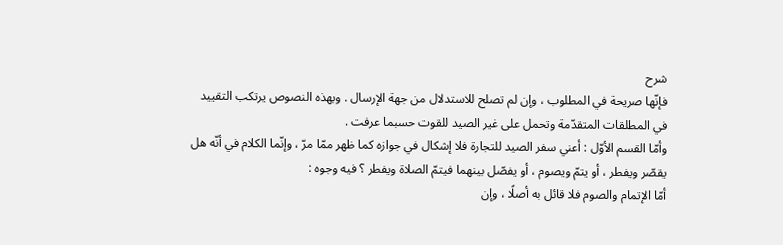شرح
فإنّها صريحة في المطلوب ، وإن لم تصلح للاستدلال من جهة الإرسال . وبهذه النصوص يرتكب التقييد في المطلقات المتقدّمة وتحمل على غير الصيد للقوت حسبما عرفت .
وأمّا القسم الأوّل : أعني سفر الصيد للتجارة فلا إشكال في جوازه كما ظهر ممّا مرّ ، وإنّما الكلام في أنّه هل يقصّر ويفطر ، أو يتمّ ويصوم ، أو يفصّل بينهما فيتمّ الصلاة ويفطر ؟ فيه وجوه :
أمّا الإتمام والصوم فلا قائل به أصلًا ، وإن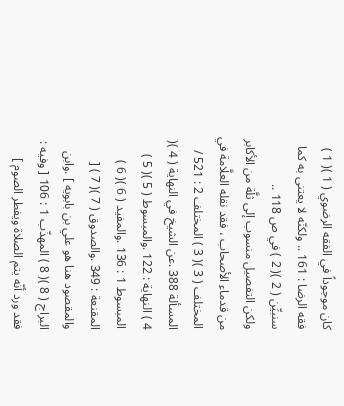كان موجوداً في الفقه الرضوي ( 1 )( 1 ) فقه الرضا : 161 .. ولكنّه لا يعتنى به كما سنبيِّن ( 2 )( 2 ) في ص 118 ..
ولكن التفصيل منسوب إلى ثلَّة من الأكابر من قدماء الأصحاب ، فقد نقله العلَّامة في المختلف ( 3 )( 3 ) المختلف 2 : 521 / المسألة 388 .عن الشيخ في النهاية ( 4 )( 4 ) النهاية : 122 .والمبسوط ( 5 )( 5 ) المبسوط 1 : 136 .والمفيد ( 6 )( 6 ) المقنعة : 349 .والصدوق ( 7 )( 7 ) [ والمقصود هنا هو علي بن بابويه ] .وابن البراج ( 8 )( 8 ) المهذّب 1 : 106 [ وفيه : فقد ورد أنّه يتم الصلاة ويفطر الصوم ]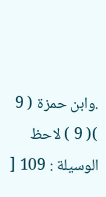.وابن حمزة ( 9 )( 9 ) لاحظ الوسيلة : 109 [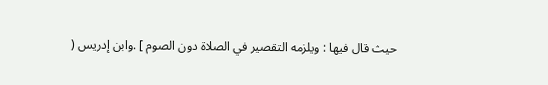حيث قال فيها : ويلزمه التقصير في الصلاة دون الصوم ] .وابن إدريس (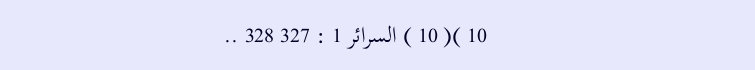10 )( 10 ) السرائر 1 : 327 328 ..